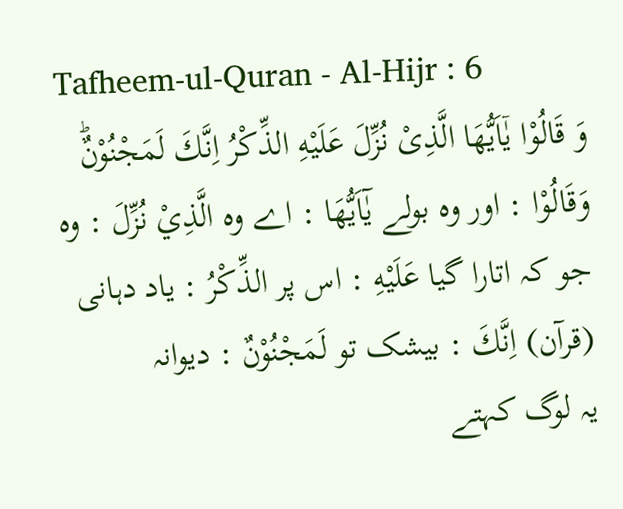Tafheem-ul-Quran - Al-Hijr : 6
وَ قَالُوْا یٰۤاَیُّهَا الَّذِیْ نُزِّلَ عَلَیْهِ الذِّكْرُ اِنَّكَ لَمَجْنُوْنٌؕ
وَقَالُوْا : اور وہ بولے يٰٓاَيُّھَا : اے وہ الَّذِيْ نُزِّلَ : وہ جو کہ اتارا گیا عَلَيْهِ : اس پر الذِّكْرُ : یاد دہانی (قرآن) اِنَّكَ : بیشک تو لَمَجْنُوْنٌ : دیوانہ
یہ لوگ کہتے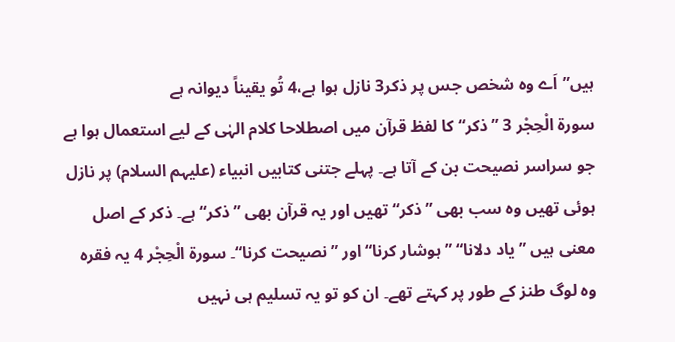ہیں”اَے وہ شخص جس پر ذکر3 نازل ہوا ہے،4 تُو یقیناً دیوانہ ہے
سورة الْحِجْر 3 ”ذکر“ کا لفظ قرآن میں اصطلاحا کلام الہٰی کے لیے استعمال ہوا ہے جو سراسر نصیحت بن کے آتا ہے۔ پہلے جتنی کتابیں انبیاء (علیہم السلام) پر نازل ہوئی تھیں وہ سب بھی ”ذکر“ تھیں اور یہ قرآن بھی ”ذکر“ ہے۔ ذکر کے اصل معنی ہیں ”یاد دلانا“ ”ہوشار کرنا“ اور ”نصیحت کرنا“۔ سورة الْحِجْر 4 یہ فقرہ وہ لوگ طنز کے طور پر کہتے تھے۔ ان کو تو یہ تسلیم ہی نہیں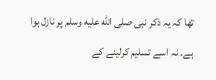تھا کہ یہ ذکر نبی صلى الله عليه وسلم پر نازل ہوا ہے۔ نہ اسے تسلیم کرلینے کے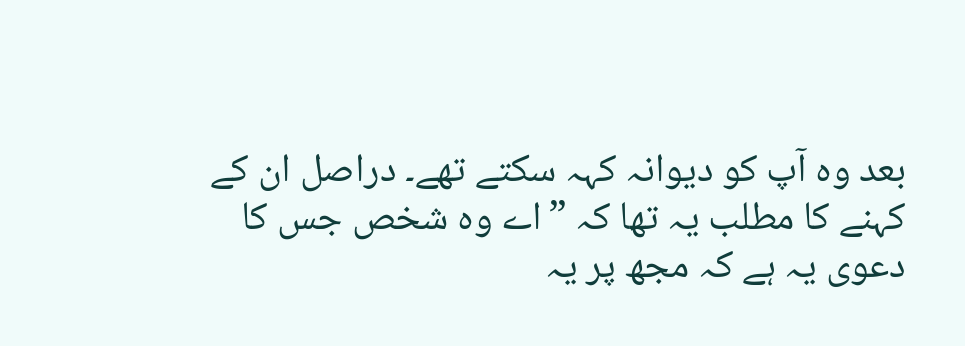بعد وہ آپ کو دیوانہ کہہ سکتے تھے۔ دراصل ان کے کہنے کا مطلب یہ تھا کہ ”اے وہ شخص جس کا دعوی یہ ہے کہ مجھ پر یہ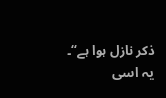ذکر نازل ہوا ہے“۔ یہ اسی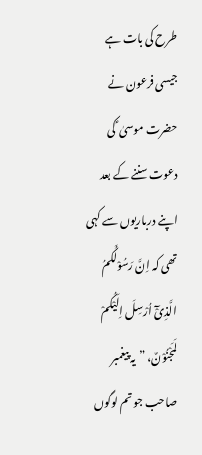طرح کی بات ہے جیسی فرعون نے حضرت موسیٰ ؑ کی دعوت سننے کے بعد اپنے درباریوں سے کہی تھی کہ اِنَّ رَسُوْلَکُمُ الَّذِیْٓ اُرْسِلَ اِلَیْکُمْ لَمَجْنُوْنٌ، ”یہ پیغمبر صاحب جو تم لوگوں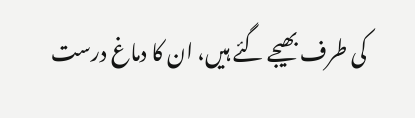کی طرف بھیجے گئے ہیں، ان کا دماغ درست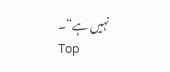نہیں ہے“۔
Top